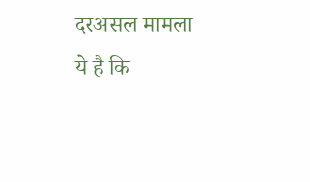दरअसल मामला ये है कि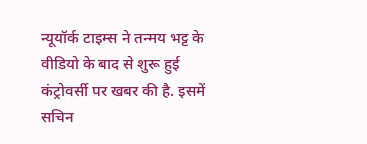न्यूयॉर्क टाइम्स ने तन्मय भट्ट के वीडियो के बाद से शुरू हुई कंट्रोवर्सी पर खबर की है. इसमें सचिन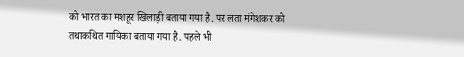को भारत का मशहूर खिलाड़ी बताया गया है. पर लता मंगेशकर को तथाकथित गायिका बताया गया है. पहले भी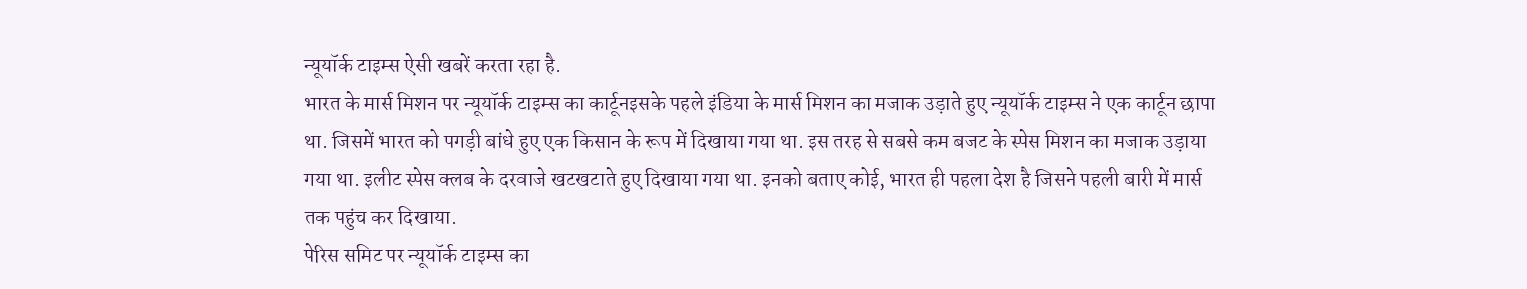न्यूयॉर्क टाइम्स ऐसी खबरें करता रहा है.
भारत के मार्स मिशन पर न्यूयॉर्क टाइम्स का कार्टूनइसके पहले इंडिया के मार्स मिशन का मजाक उड़ाते हुए न्यूयॉर्क टाइम्स ने एक कार्टून छापा था. जिसमें भारत को पगड़ी बांधे हुए एक किसान के रूप में दिखाया गया था. इस तरह से सबसे कम बजट के स्पेस मिशन का मजाक उड़ाया गया था. इलीट स्पेस क्लब के दरवाजे खटखटाते हुए दिखाया गया था. इनको बताए कोई, भारत ही पहला देश है जिसने पहली बारी में मार्स तक पहुंच कर दिखाया.
पेरिस समिट पर न्यूयॉर्क टाइम्स का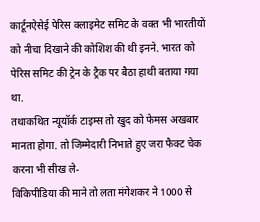कार्टूनऐसेई पेरिस क्लाइमेट समिट के वक्त भी भारतीयों को नीचा दिखाने की कोशिश की थी इनने. भारत को पेरिस समिट की ट्रेन के ट्रैक पर बैठा हाथी बताया गया था.
तथाकथित न्यूयॉर्क टाइम्स तो खुद को फेमस अखबार मानता होगा. तो जिम्मेदारी निभाते हुए जरा फैक्ट चेक करना भी सीख ले-
विकिपीडिया की माने तो लता मंगेशकर ने 1000 से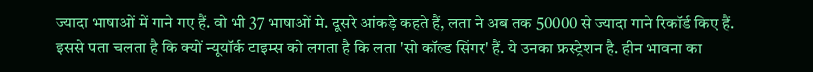ज्यादा भाषाओं में गाने गए हैं. वो भी 37 भाषाओं मे. दूसरे आंकड़े कहते हैं, लता ने अब तक 50000 से ज्यादा गाने रिकॉर्ड किए हैं.
इससे पता चलता है कि क्यों न्यूयॉर्क टाइम्स को लगता है कि लता 'सो कॉल्ड सिंगर' हैं. ये उनका फ्रस्ट्रेशन है. हीन भावना का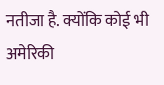नतीजा है. क्योंकि कोई भी अमेरिकी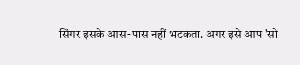सिंगर इसके आस-पास नहीं भटकता. अगर इसे आप 'सो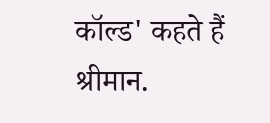कॉल्ड' कहते हैं श्रीमान.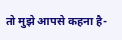तो मुझे आपसे कहना है-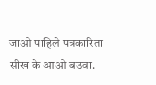जाओ पाहिले पत्रकारिता सीख के आओ बउवा.